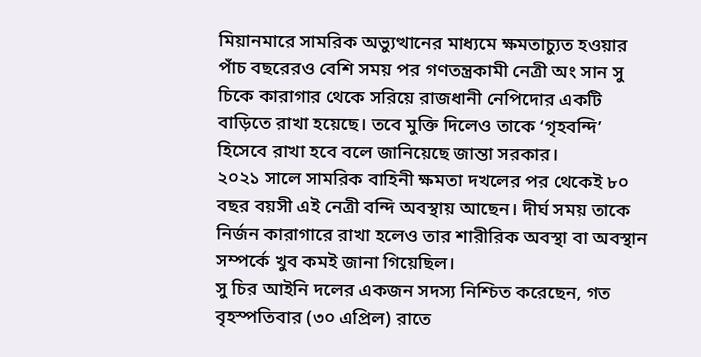মিয়ানমারে সামরিক অভ্যুত্থানের মাধ্যমে ক্ষমতাচ্যুত হওয়ার পাঁচ বছরেরও বেশি সময় পর গণতন্ত্রকামী নেত্রী অং সান সু চিকে কারাগার থেকে সরিয়ে রাজধানী নেপিদোর একটি বাড়িতে রাখা হয়েছে। তবে মুক্তি দিলেও তাকে ‘গৃহবন্দি’ হিসেবে রাখা হবে বলে জানিয়েছে জান্তা সরকার।
২০২১ সালে সামরিক বাহিনী ক্ষমতা দখলের পর থেকেই ৮০ বছর বয়সী এই নেত্রী বন্দি অবস্থায় আছেন। দীর্ঘ সময় তাকে নির্জন কারাগারে রাখা হলেও তার শারীরিক অবস্থা বা অবস্থান সম্পর্কে খুব কমই জানা গিয়েছিল।
সু চির আইনি দলের একজন সদস্য নিশ্চিত করেছেন, গত বৃহস্পতিবার (৩০ এপ্রিল) রাতে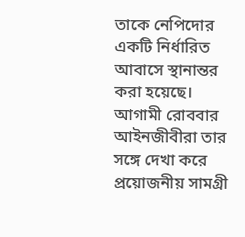তাকে নেপিদোর একটি নির্ধারিত আবাসে স্থানান্তর করা হয়েছে। আগামী রোববার আইনজীবীরা তার সঙ্গে দেখা করে প্রয়োজনীয় সামগ্রী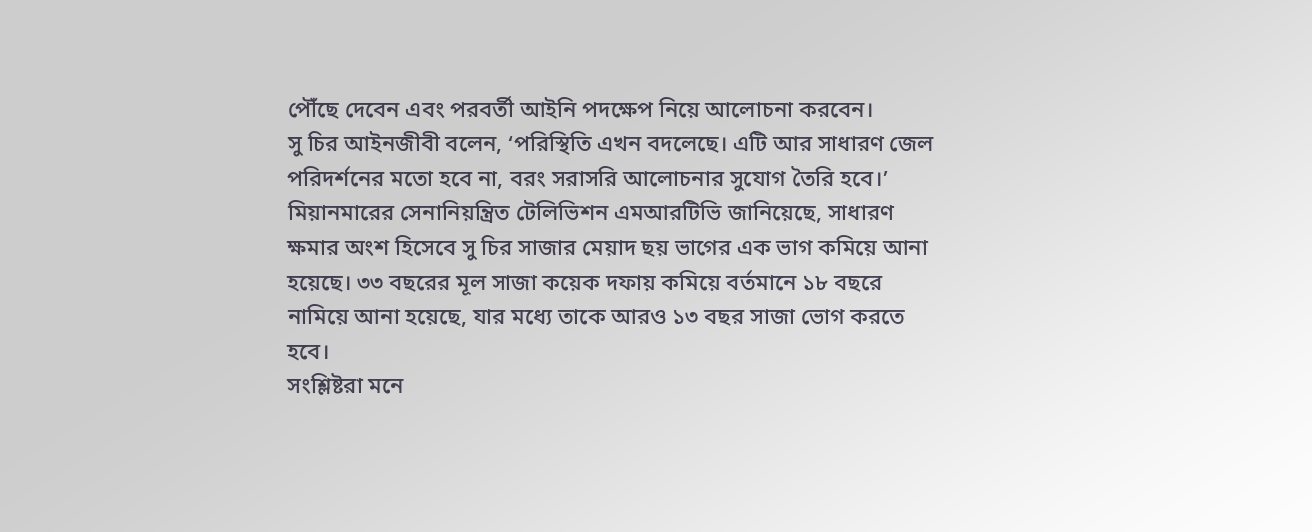পৌঁছে দেবেন এবং পরবর্তী আইনি পদক্ষেপ নিয়ে আলোচনা করবেন।
সু চির আইনজীবী বলেন, ‘পরিস্থিতি এখন বদলেছে। এটি আর সাধারণ জেল পরিদর্শনের মতো হবে না, বরং সরাসরি আলোচনার সুযোগ তৈরি হবে।’
মিয়ানমারের সেনানিয়ন্ত্রিত টেলিভিশন এমআরটিভি জানিয়েছে, সাধারণ ক্ষমার অংশ হিসেবে সু চির সাজার মেয়াদ ছয় ভাগের এক ভাগ কমিয়ে আনা হয়েছে। ৩৩ বছরের মূল সাজা কয়েক দফায় কমিয়ে বর্তমানে ১৮ বছরে নামিয়ে আনা হয়েছে, যার মধ্যে তাকে আরও ১৩ বছর সাজা ভোগ করতে হবে।
সংশ্লিষ্টরা মনে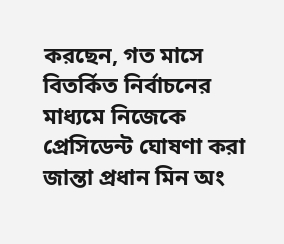করছেন, গত মাসে বিতর্কিত নির্বাচনের মাধ্যমে নিজেকে প্রেসিডেন্ট ঘোষণা করা জান্তা প্রধান মিন অং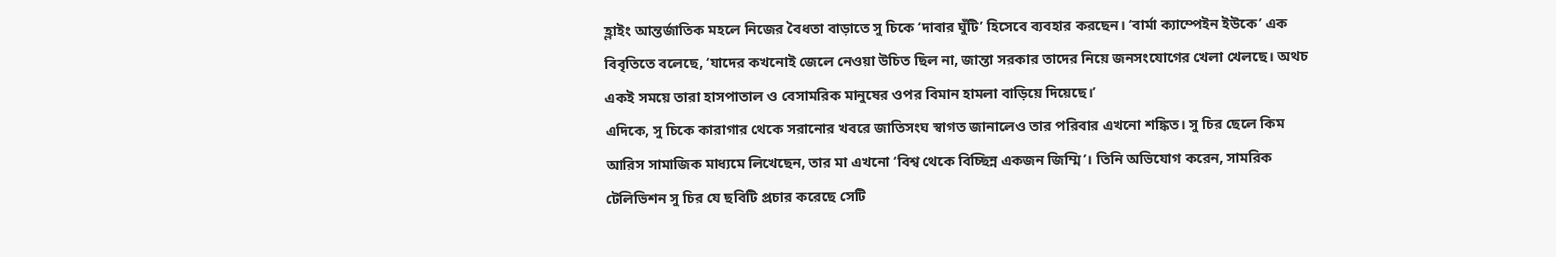হ্লাইং আন্তর্জাতিক মহলে নিজের বৈধতা বাড়াতে সু চিকে ‘দাবার ঘুঁটি’ হিসেবে ব্যবহার করছেন। ‘বার্মা ক্যাম্পেইন ইউকে’ এক বিবৃতিতে বলেছে, ‘যাদের কখনোই জেলে নেওয়া উচিত ছিল না, জান্তা সরকার তাদের নিয়ে জনসংযোগের খেলা খেলছে। অথচ একই সময়ে তারা হাসপাতাল ও বেসামরিক মানুষের ওপর বিমান হামলা বাড়িয়ে দিয়েছে।’
এদিকে, সু চিকে কারাগার থেকে সরানোর খবরে জাতিসংঘ স্বাগত জানালেও তার পরিবার এখনো শঙ্কিত। সু চির ছেলে কিম আরিস সামাজিক মাধ্যমে লিখেছেন, তার মা এখনো ‘বিশ্ব থেকে বিচ্ছিন্ন একজন জিম্মি’। তিনি অভিযোগ করেন, সামরিক টেলিভিশন সু চির যে ছবিটি প্রচার করেছে সেটি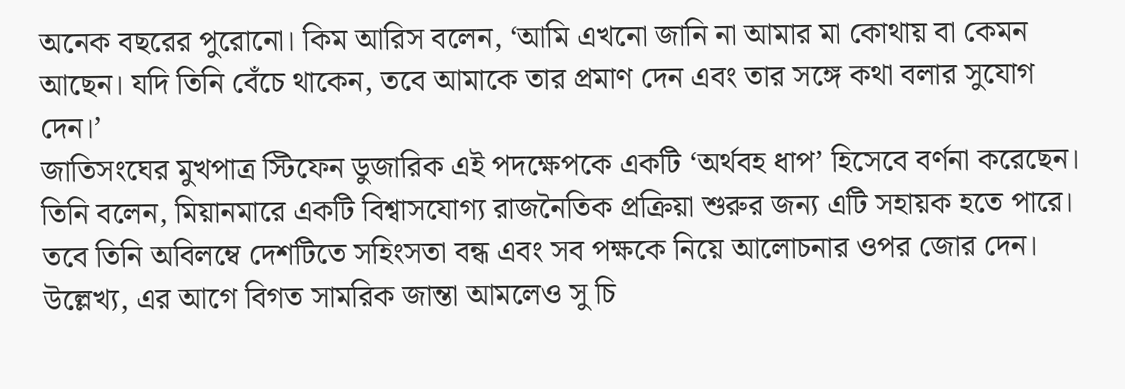অনেক বছরের পুরোনো। কিম আরিস বলেন, ‘আমি এখনো জানি না আমার মা কোথায় বা কেমন আছেন। যদি তিনি বেঁচে থাকেন, তবে আমাকে তার প্রমাণ দেন এবং তার সঙ্গে কথা বলার সুযোগ দেন।’
জাতিসংঘের মুখপাত্র স্টিফেন ডুজারিক এই পদক্ষেপকে একটি ‘অর্থবহ ধাপ’ হিসেবে বর্ণনা করেছেন। তিনি বলেন, মিয়ানমারে একটি বিশ্বাসযোগ্য রাজনৈতিক প্রক্রিয়া শুরুর জন্য এটি সহায়ক হতে পারে। তবে তিনি অবিলম্বে দেশটিতে সহিংসতা বন্ধ এবং সব পক্ষকে নিয়ে আলোচনার ওপর জোর দেন।
উল্লেখ্য, এর আগে বিগত সামরিক জান্তা আমলেও সু চি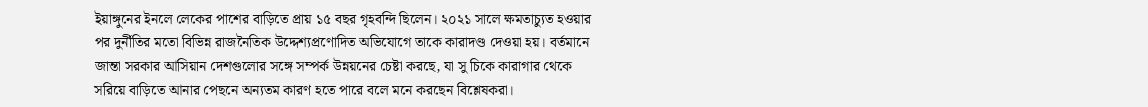ইয়াঙ্গুনের ইনলে লেকের পাশের বাড়িতে প্রায় ১৫ বছর গৃহবন্দি ছিলেন। ২০২১ সালে ক্ষমতাচ্যুত হওয়ার পর দুর্নীতির মতো বিভিন্ন রাজনৈতিক উদ্দেশ্যপ্রণোদিত অভিযোগে তাকে কারাদণ্ড দেওয়া হয়। বর্তমানে জান্তা সরকার আসিয়ান দেশগুলোর সঙ্গে সম্পর্ক উন্নয়নের চেষ্টা করছে, যা সু চিকে কারাগার থেকে সরিয়ে বাড়িতে আনার পেছনে অন্যতম কারণ হতে পারে বলে মনে করছেন বিশ্লেষকরা।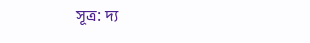সূত্র: দ্য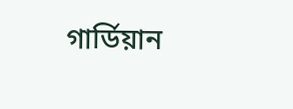গার্ডিয়ান